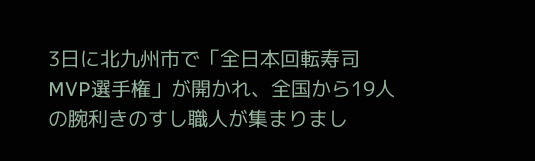3日に北九州市で「全日本回転寿司MVP選手権」が開かれ、全国から19人の腕利きのすし職人が集まりまし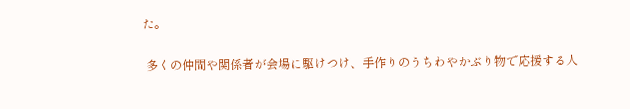た。

 多くの仲間や関係者が会場に駆けつけ、手作りのうちわやかぶり物で応援する人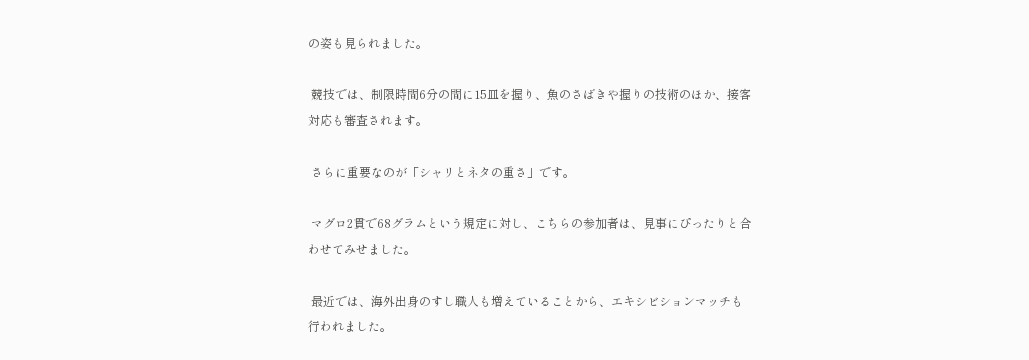の姿も見られました。

 競技では、制限時間6分の間に15皿を握り、魚のさばきや握りの技術のほか、接客対応も審査されます。

 さらに重要なのが「シャリとネタの重さ」です。

 マグロ2貫で68グラムという規定に対し、こちらの参加者は、見事にぴったりと合わせてみせました。

 最近では、海外出身のすし職人も増えていることから、エキシビションマッチも行われました。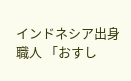インドネシア出身 職人 「おすし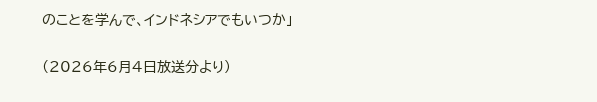のことを学んで、インドネシアでもいつか」

(2026年6月4日放送分より)